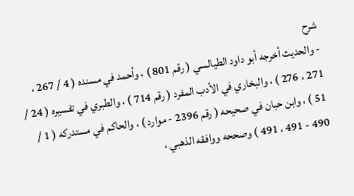شرح
- والحديث أخرجه أبو داود الطيالسي ( رقم 801 ) ، وأحمد في مسنده ( 4 / 267 ، 271 ، 276 ) ، والبخاري في الأدب المفرد ( رقم 714 ) ، والطبري في تفسيره ( 24 / 51 ) ، وابن حبان في صحيحه ( رقم 2396 - موارد ) ، والحاكم في مستدركه ( 1 / 490 - 491 ، 491 ) وصححه ووافقه الذهبي ،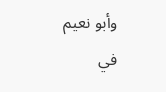وأبو نعيم في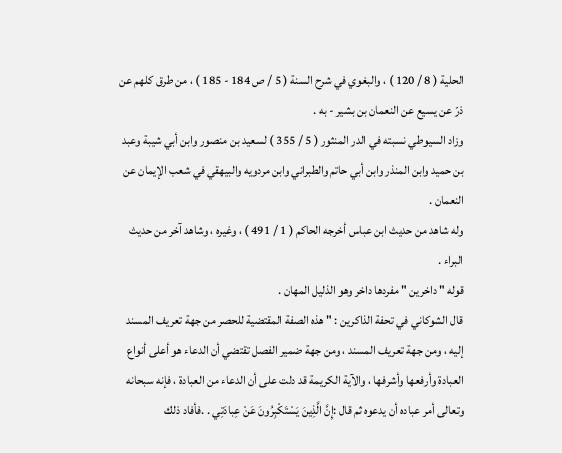الحلية ( 8 / 120 ) ، والبغوي في شرح السنة ( 5 / ص 184 - 185 ) ، من طرق كلهم عن ذرّ عن يسيع عن النعمان بن بشير - به .
وزاد السيوطي نسبته في الدر المنثور ( 5 / 355 ) لسعيد بن منصور وابن أبي شيبة وعبد بن حميد وابن المنذر وابن أبي حاتم والطبراني وابن مردويه والبيهقي في شعب الإيمان عن النعمان .
وله شاهد من حديث ابن عباس أخرجه الحاكم ( 1 / 491 ) ، وغيره ، وشاهد آخر من حديث البراء .
قوله " داخرين " مفردها داخر وهو الذليل المهان .
قال الشوكاني في تحفة الذاكرين : " هذه الصفة المقتضية للحصر من جهة تعريف المسند إليه ، ومن جهة تعريف المسند ، ومن جهة ضمير الفصل تقتضي أن الدعاء هو أعلى أنواع العبادة وأرفعها وأشرفها ، والآية الكريمة قد دلت على أن الدعاء من العبادة ، فإنه سبحانه وتعالى أمر عباده أن يدعوه ثم قال :إِنَّ الَّذِينَ يَسْتَكْبِرُونَ عَنْ عِبادَتِي . .فأفاد ذلك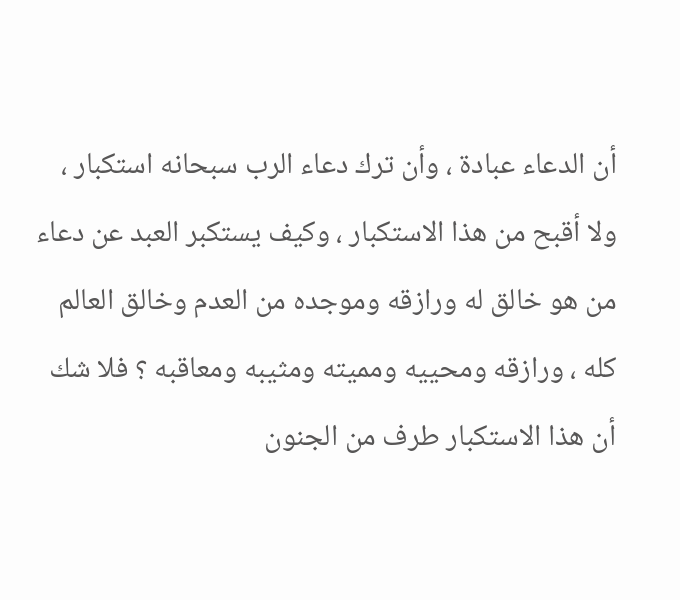أن الدعاء عبادة ، وأن ترك دعاء الرب سبحانه استكبار ، ولا أقبح من هذا الاستكبار ، وكيف يستكبر العبد عن دعاء من هو خالق له ورازقه وموجده من العدم وخالق العالم كله ، ورازقه ومحييه ومميته ومثيبه ومعاقبه ؟ فلا شك أن هذا الاستكبار طرف من الجنون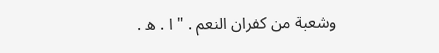وشعبة من كفران النعم . " ا . ه .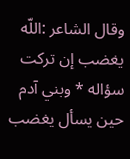وقال الشاعر :اللّه يغضب إن تركت سؤاله * وبني آدم حين يسأل يغضب